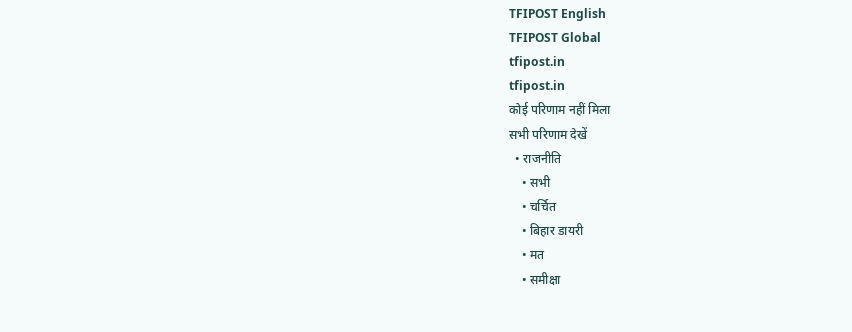TFIPOST English
TFIPOST Global
tfipost.in
tfipost.in
कोई परिणाम नहीं मिला
सभी परिणाम देखें
  • राजनीति
    • सभी
    • चर्चित
    • बिहार डायरी
    • मत
    • समीक्षा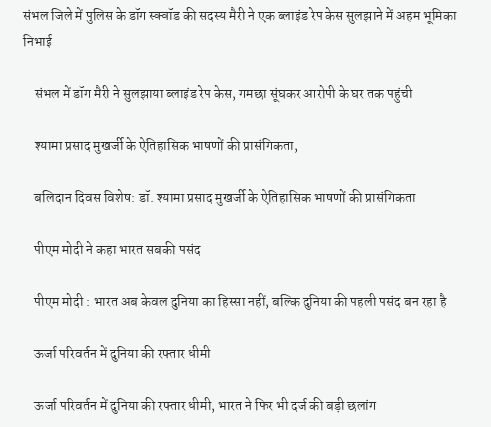संभल जिले में पुलिस के डॉग स्क्वॉड की सदस्य मैरी ने एक ब्लाइंड रेप केस सुलझाने में अहम भूमिका निभाई

    संभल में डॉग मैरी ने सुलझाया ब्लाइंड रेप केस, गमछा सूंघकर आरोपी के घर तक पहुंची

    श्यामा प्रसाद मुखर्जी के ऐतिहासिक भाषणों की प्रासंगिकता,

    बलिदान दिवस विशेष: डॉ. श्यामा प्रसाद मुखर्जी के ऐतिहासिक भाषणों की प्रासंगिकता

    पीएम मोदी ने कहा भारत सबकी पसंद

    पीएम मोदी : भारत अब केवल दुनिया का हिस्सा नहीं, बल्कि दुनिया की पहली पसंद बन रहा है

    ऊर्जा परिवर्तन में दुनिया की रफ्तार धीमी

    ऊर्जा परिवर्तन में दुनिया की रफ्तार धीमी, भारत ने फिर भी दर्ज की बड़ी छलांग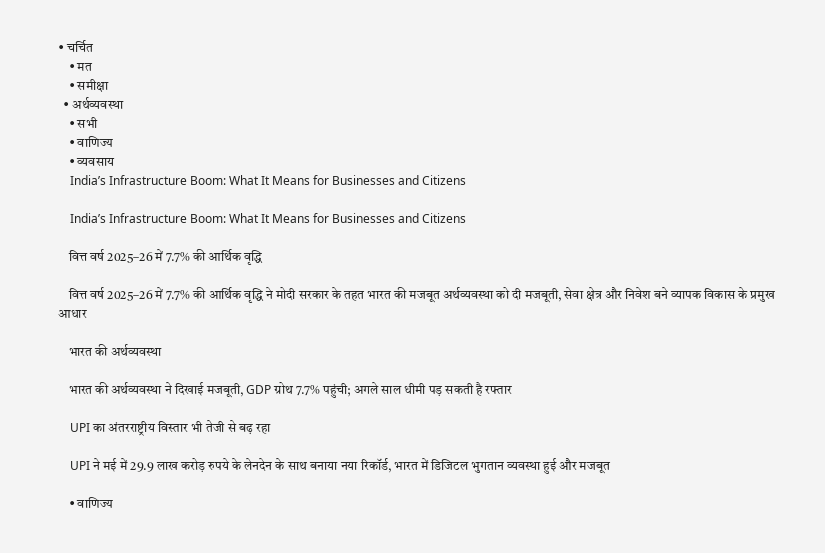• चर्चित
    • मत
    • समीक्षा
  • अर्थव्यवस्था
    • सभी
    • वाणिज्य
    • व्यवसाय
    India’s Infrastructure Boom: What It Means for Businesses and Citizens

    India’s Infrastructure Boom: What It Means for Businesses and Citizens

    वित्त वर्ष 2025–26 में 7.7% की आर्थिक वृद्धि

    वित्त वर्ष 2025–26 में 7.7% की आर्थिक वृद्धि ने मोदी सरकार के तहत भारत की मजबूत अर्थव्यवस्था को दी मजबूती, सेवा क्षेत्र और निवेश बने व्यापक विकास के प्रमुख आधार

    भारत की अर्थव्यवस्था

    भारत की अर्थव्यवस्था ने दिखाई मजबूती, GDP ग्रोथ 7.7% पहुंची; अगले साल धीमी पड़ सकती है रफ्तार

    UPI का अंतरराष्ट्रीय विस्तार भी तेजी से बढ़ रहा

    UPI ने मई में 29.9 लाख करोड़ रुपये के लेनदेन के साथ बनाया नया रिकॉर्ड, भारत में डिजिटल भुगतान व्यवस्था हुई और मजबूत

    • वाणिज्य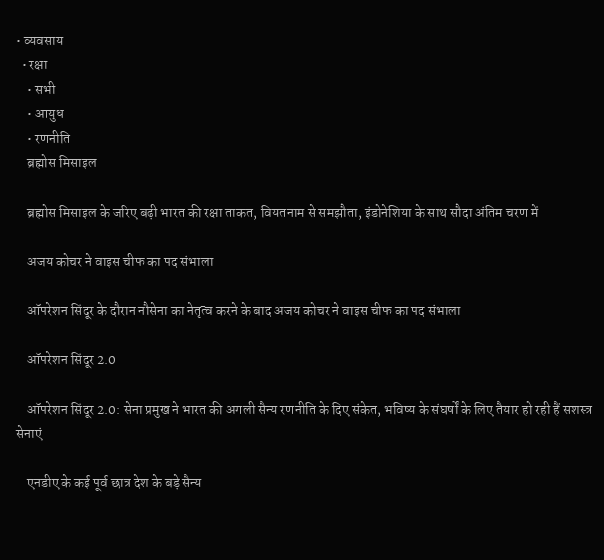• व्यवसाय
  • रक्षा
    • सभी
    • आयुध
    • रणनीति
    ब्रह्मोस मिसाइल

    ब्रह्मोस मिसाइल के जरिए बढ़ी भारत की रक्षा ताकत, वियतनाम से समझौता, इंडोनेशिया के साथ सौदा अंतिम चरण में

    अजय कोचर ने वाइस चीफ का पद संभाला

    ऑपरेशन सिंदूर के दौरान नौसेना का नेतृत्व करने के बाद अजय कोचर ने वाइस चीफ का पद संभाला

    ऑपरेशन सिंदूर 2.0

    ऑपरेशन सिंदूर 2.0: सेना प्रमुख ने भारत की अगली सैन्य रणनीति के दिए संकेत, भविष्य के संघर्षों के लिए तैयार हो रही हैं सशस्त्र सेनाएं

    एनडीए के कई पूर्व छात्र देश के बड़े सैन्य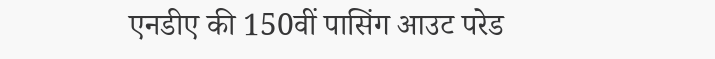एनडीए की 150वीं पासिंग आउट परेड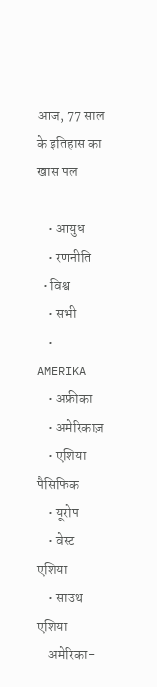आज, 77 साल के इतिहास का खास पल

    • आयुध
    • रणनीति
  • विश्व
    • सभी
    • AMERIKA
    • अफ्रीका
    • अमेरिकाज़
    • एशिया पैसिफिक
    • यूरोप
    • वेस्ट एशिया
    • साउथ एशिया
    अमेरिका-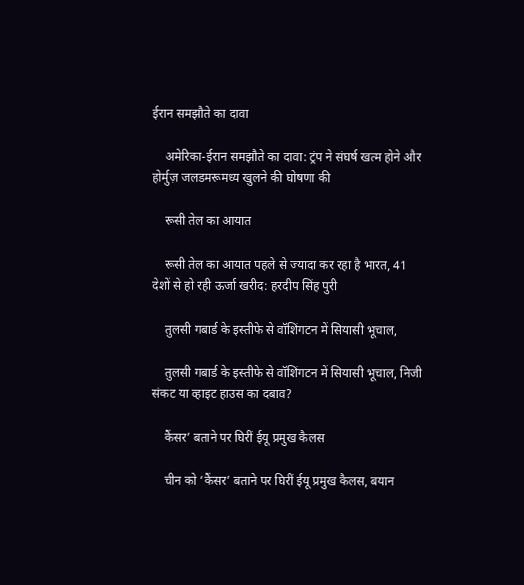ईरान समझौते का दावा

    अमेरिका-ईरान समझौते का दावा: ट्रंप ने संघर्ष खत्म होने और होर्मुज़ जलडमरूमध्य खुलने की घोषणा की

    रूसी तेल का आयात

    रूसी तेल का आयात पहले से ज्यादा कर रहा है भारत, 41 देशों से हो रही ऊर्जा खरीद: हरदीप सिंह पुरी

    तुलसी गबार्ड के इस्तीफे से वॉशिंगटन में सियासी भूचाल,

    तुलसी गबार्ड के इस्तीफे से वॉशिंगटन में सियासी भूचाल, निजी संकट या व्हाइट हाउस का दबाव?

    कैंसर’ बताने पर घिरीं ईयू प्रमुख कैलस

    चीन को ‘कैंसर’ बताने पर घिरीं ईयू प्रमुख कैलस, बयान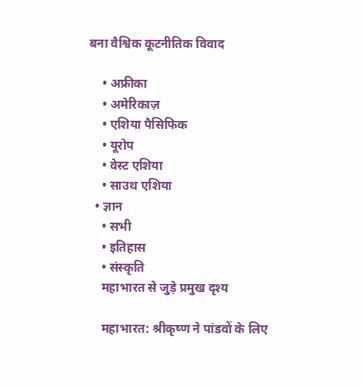बना वैश्विक कूटनीतिक विवाद

    • अफ्रीका
    • अमेरिकाज़
    • एशिया पैसिफिक
    • यूरोप
    • वेस्ट एशिया
    • साउथ एशिया
  • ज्ञान
    • सभी
    • इतिहास
    • संस्कृति
    महाभारत से जुड़े प्रमुख दृश्य

    महाभारत: श्रीकृष्ण ने पांडवों के लिए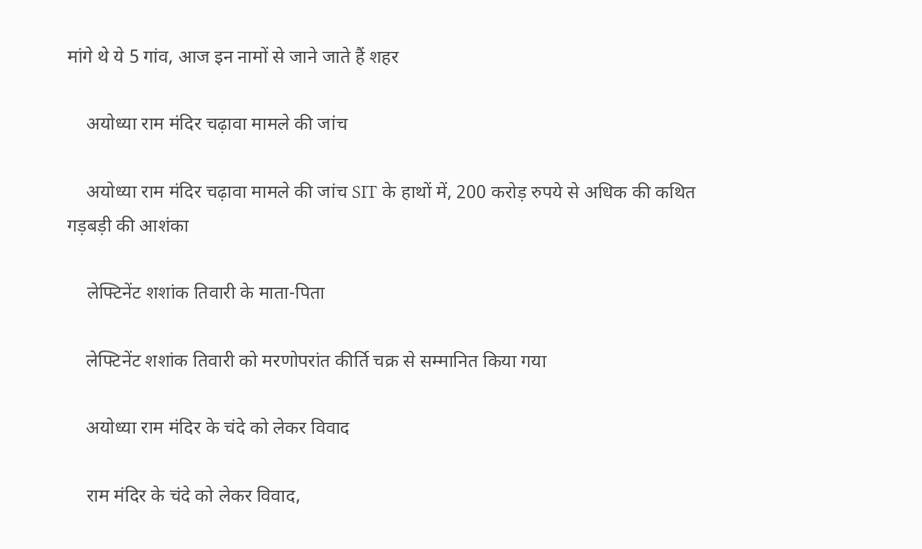मांगे थे ये 5 गांव, आज इन नामों से जाने जाते हैं शहर

    अयोध्या राम मंदिर चढ़ावा मामले की जांच

    अयोध्या राम मंदिर चढ़ावा मामले की जांच SIT के हाथों में, 200 करोड़ रुपये से अधिक की कथित गड़बड़ी की आशंका

    लेफ्टिनेंट शशांक तिवारी के माता-पिता

    लेफ्टिनेंट शशांक तिवारी को मरणोपरांत कीर्ति चक्र से सम्मानित किया गया

    अयोध्या राम मंदिर के चंदे को लेकर विवाद

    राम मंदिर के चंदे को लेकर विवाद,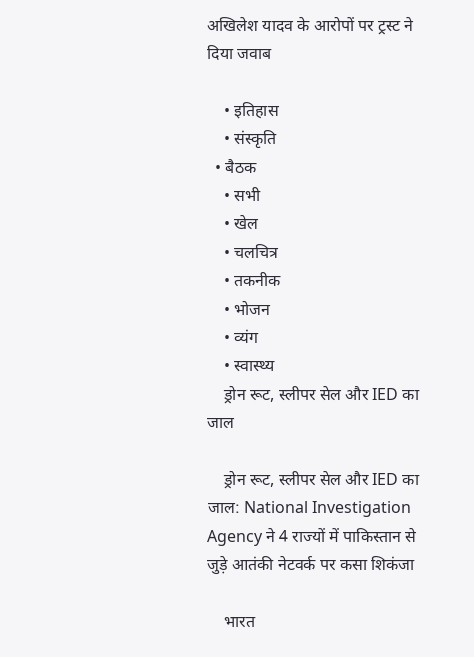अखिलेश यादव के आरोपों पर ट्रस्ट ने दिया जवाब

    • इतिहास
    • संस्कृति
  • बैठक
    • सभी
    • खेल
    • चलचित्र
    • तकनीक
    • भोजन
    • व्यंग
    • स्वास्थ्य
    ड्रोन रूट, स्लीपर सेल और IED का जाल

    ड्रोन रूट, स्लीपर सेल और IED का जाल: National Investigation Agency ने 4 राज्यों में पाकिस्तान से जुड़े आतंकी नेटवर्क पर कसा शिकंजा

    भारत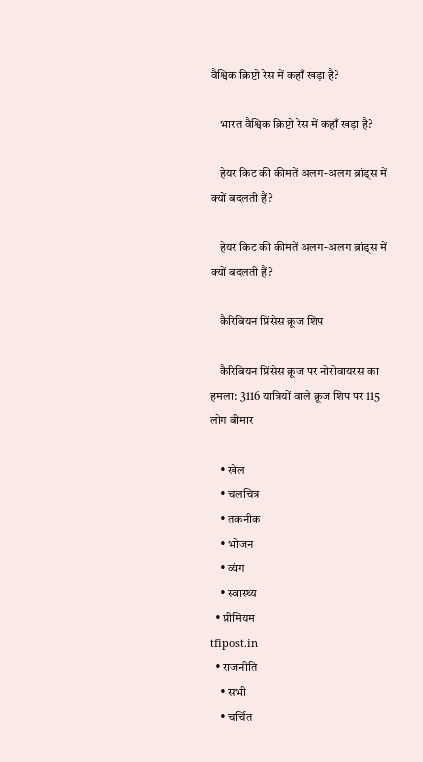वैश्विक क्रिप्टो रेस में कहाँ खड़ा है?

    भारत वैश्विक क्रिप्टो रेस में कहाँ खड़ा है?

    हेयर किट की कीमतें अलग-अलग ब्रांड्स में क्यों बदलती हैं?

    हेयर किट की कीमतें अलग-अलग ब्रांड्स में क्यों बदलती हैं?

    कैरिबियन प्रिंसेस क्रूज शिप

    कैरिबियन प्रिंसेस क्रूज पर नोरोवायरस का हमला: 3116 यात्रियों वाले क्रूज शिप पर 115 लोग बीमार

    • खेल
    • चलचित्र
    • तकनीक
    • भोजन
    • व्यंग
    • स्वास्थ्य
  • प्रीमियम
tfipost.in
  • राजनीति
    • सभी
    • चर्चित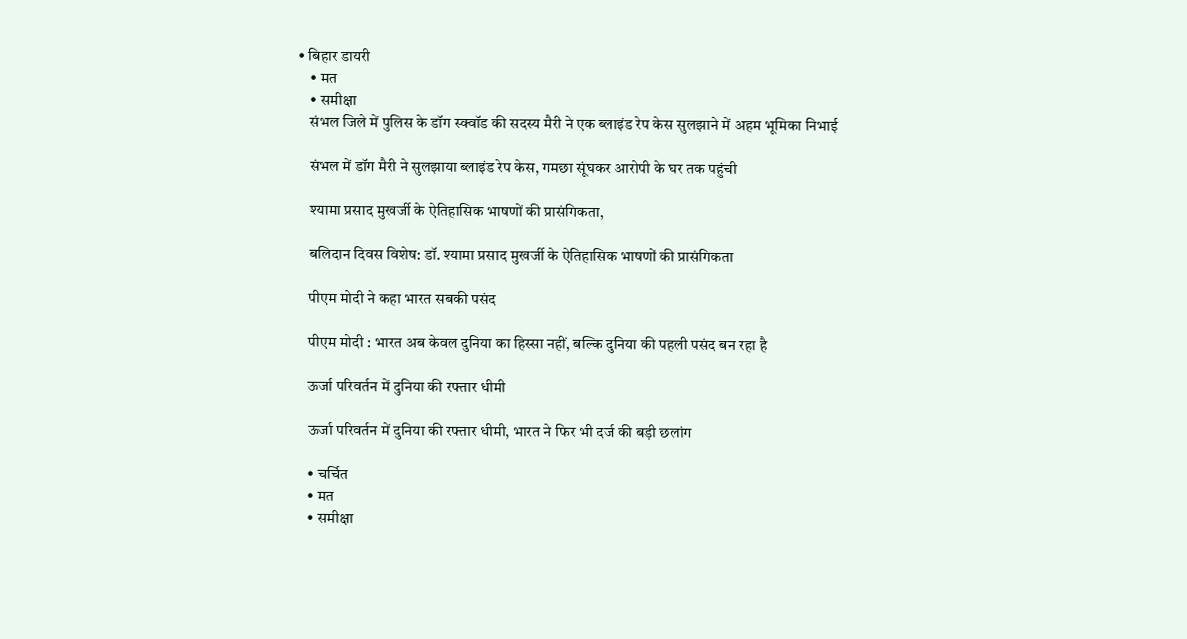• बिहार डायरी
    • मत
    • समीक्षा
    संभल जिले में पुलिस के डॉग स्क्वॉड की सदस्य मैरी ने एक ब्लाइंड रेप केस सुलझाने में अहम भूमिका निभाई

    संभल में डॉग मैरी ने सुलझाया ब्लाइंड रेप केस, गमछा सूंघकर आरोपी के घर तक पहुंची

    श्यामा प्रसाद मुखर्जी के ऐतिहासिक भाषणों की प्रासंगिकता,

    बलिदान दिवस विशेष: डॉ. श्यामा प्रसाद मुखर्जी के ऐतिहासिक भाषणों की प्रासंगिकता

    पीएम मोदी ने कहा भारत सबकी पसंद

    पीएम मोदी : भारत अब केवल दुनिया का हिस्सा नहीं, बल्कि दुनिया की पहली पसंद बन रहा है

    ऊर्जा परिवर्तन में दुनिया की रफ्तार धीमी

    ऊर्जा परिवर्तन में दुनिया की रफ्तार धीमी, भारत ने फिर भी दर्ज की बड़ी छलांग

    • चर्चित
    • मत
    • समीक्षा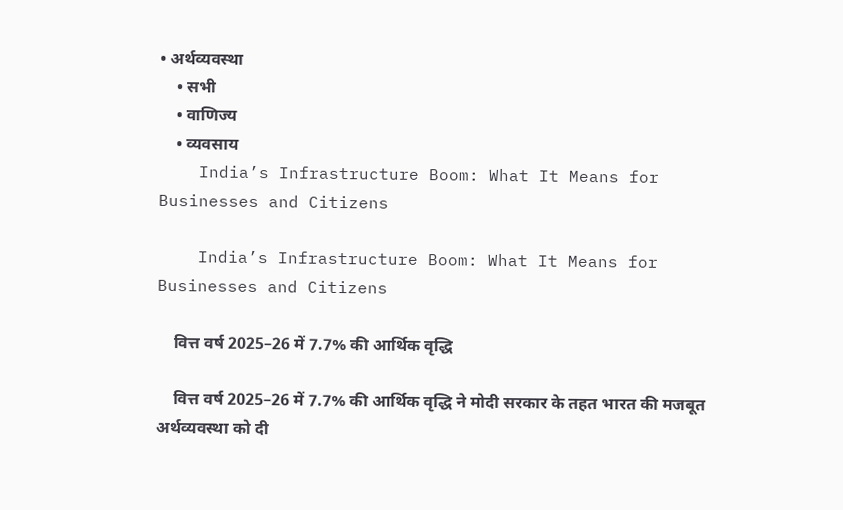• अर्थव्यवस्था
    • सभी
    • वाणिज्य
    • व्यवसाय
    India’s Infrastructure Boom: What It Means for Businesses and Citizens

    India’s Infrastructure Boom: What It Means for Businesses and Citizens

    वित्त वर्ष 2025–26 में 7.7% की आर्थिक वृद्धि

    वित्त वर्ष 2025–26 में 7.7% की आर्थिक वृद्धि ने मोदी सरकार के तहत भारत की मजबूत अर्थव्यवस्था को दी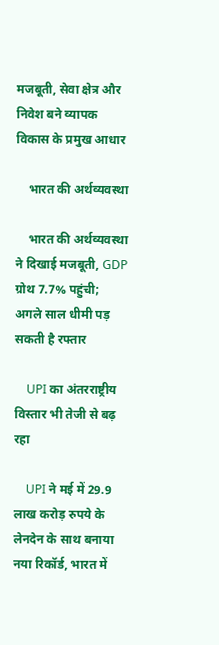मजबूती, सेवा क्षेत्र और निवेश बने व्यापक विकास के प्रमुख आधार

    भारत की अर्थव्यवस्था

    भारत की अर्थव्यवस्था ने दिखाई मजबूती, GDP ग्रोथ 7.7% पहुंची; अगले साल धीमी पड़ सकती है रफ्तार

    UPI का अंतरराष्ट्रीय विस्तार भी तेजी से बढ़ रहा

    UPI ने मई में 29.9 लाख करोड़ रुपये के लेनदेन के साथ बनाया नया रिकॉर्ड, भारत में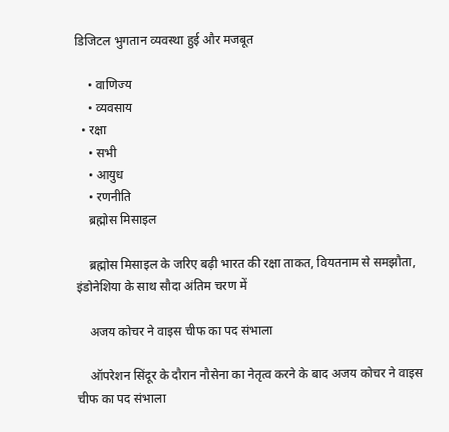डिजिटल भुगतान व्यवस्था हुई और मजबूत

    • वाणिज्य
    • व्यवसाय
  • रक्षा
    • सभी
    • आयुध
    • रणनीति
    ब्रह्मोस मिसाइल

    ब्रह्मोस मिसाइल के जरिए बढ़ी भारत की रक्षा ताकत, वियतनाम से समझौता, इंडोनेशिया के साथ सौदा अंतिम चरण में

    अजय कोचर ने वाइस चीफ का पद संभाला

    ऑपरेशन सिंदूर के दौरान नौसेना का नेतृत्व करने के बाद अजय कोचर ने वाइस चीफ का पद संभाला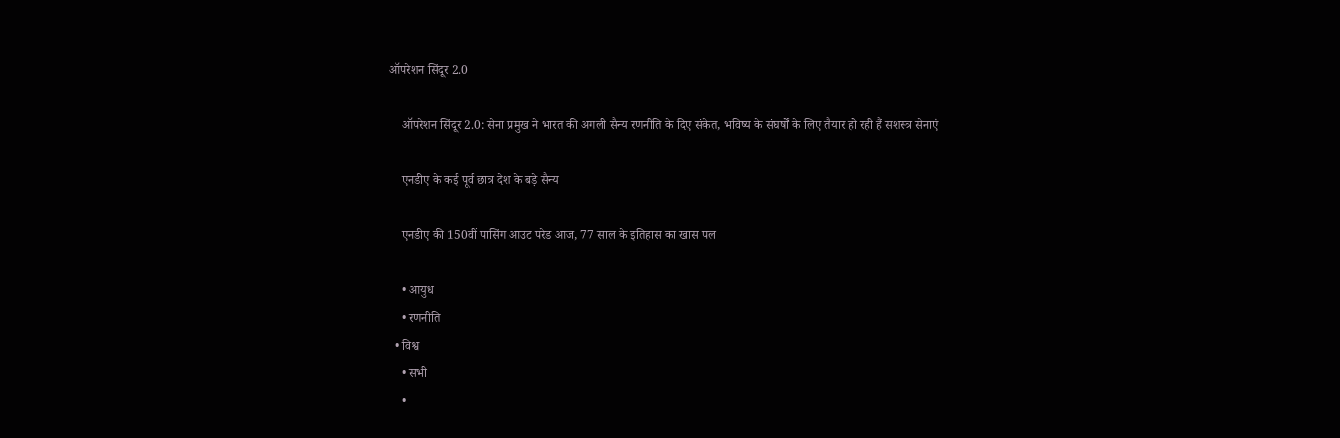ऑपरेशन सिंदूर 2.0

    ऑपरेशन सिंदूर 2.0: सेना प्रमुख ने भारत की अगली सैन्य रणनीति के दिए संकेत, भविष्य के संघर्षों के लिए तैयार हो रही हैं सशस्त्र सेनाएं

    एनडीए के कई पूर्व छात्र देश के बड़े सैन्य

    एनडीए की 150वीं पासिंग आउट परेड आज, 77 साल के इतिहास का खास पल

    • आयुध
    • रणनीति
  • विश्व
    • सभी
    •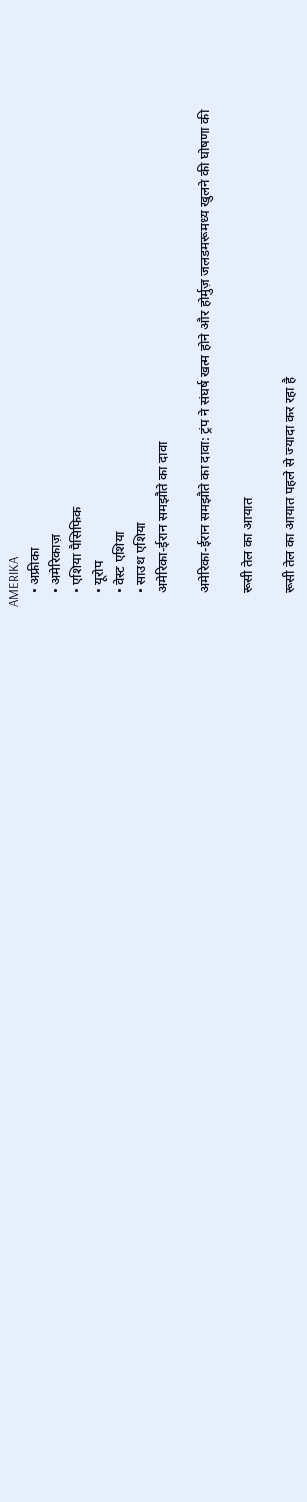AMERIKA
    • अफ्रीका
    • अमेरिकाज़
    • एशिया पैसिफिक
    • यूरोप
    • वेस्ट एशिया
    • साउथ एशिया
    अमेरिका-ईरान समझौते का दावा

    अमेरिका-ईरान समझौते का दावा: ट्रंप ने संघर्ष खत्म होने और होर्मुज़ जलडमरूमध्य खुलने की घोषणा की

    रूसी तेल का आयात

    रूसी तेल का आयात पहले से ज्यादा कर रहा है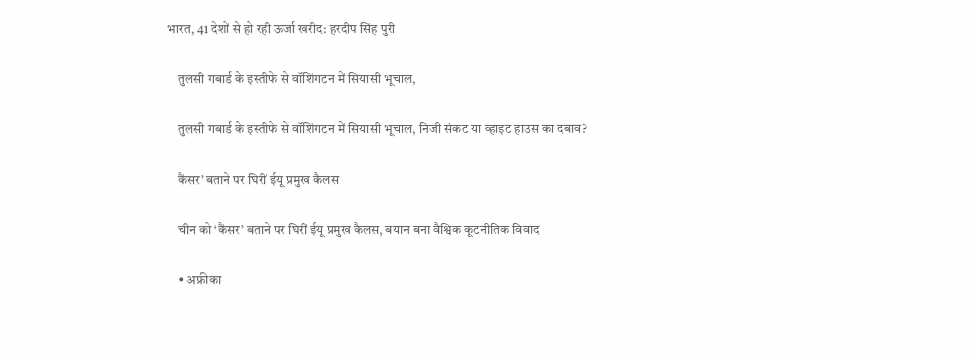भारत, 41 देशों से हो रही ऊर्जा खरीद: हरदीप सिंह पुरी

    तुलसी गबार्ड के इस्तीफे से वॉशिंगटन में सियासी भूचाल,

    तुलसी गबार्ड के इस्तीफे से वॉशिंगटन में सियासी भूचाल, निजी संकट या व्हाइट हाउस का दबाव?

    कैंसर’ बताने पर घिरीं ईयू प्रमुख कैलस

    चीन को ‘कैंसर’ बताने पर घिरीं ईयू प्रमुख कैलस, बयान बना वैश्विक कूटनीतिक विवाद

    • अफ्रीका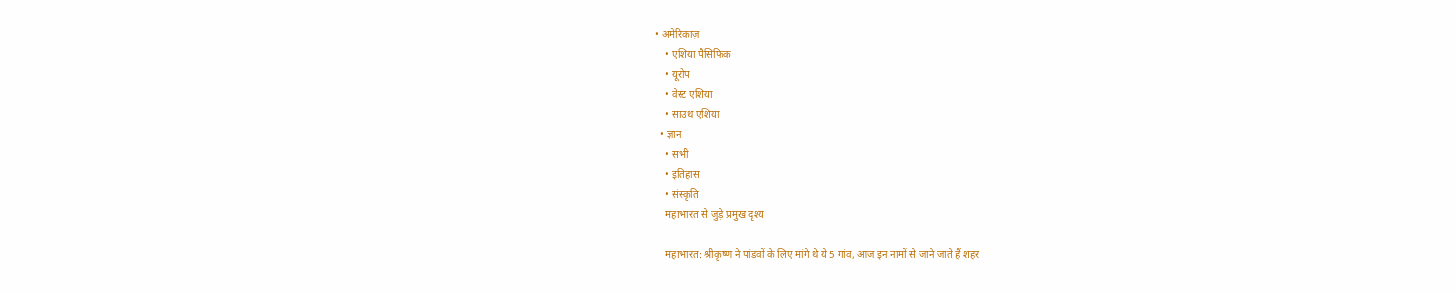• अमेरिकाज़
    • एशिया पैसिफिक
    • यूरोप
    • वेस्ट एशिया
    • साउथ एशिया
  • ज्ञान
    • सभी
    • इतिहास
    • संस्कृति
    महाभारत से जुड़े प्रमुख दृश्य

    महाभारत: श्रीकृष्ण ने पांडवों के लिए मांगे थे ये 5 गांव, आज इन नामों से जाने जाते हैं शहर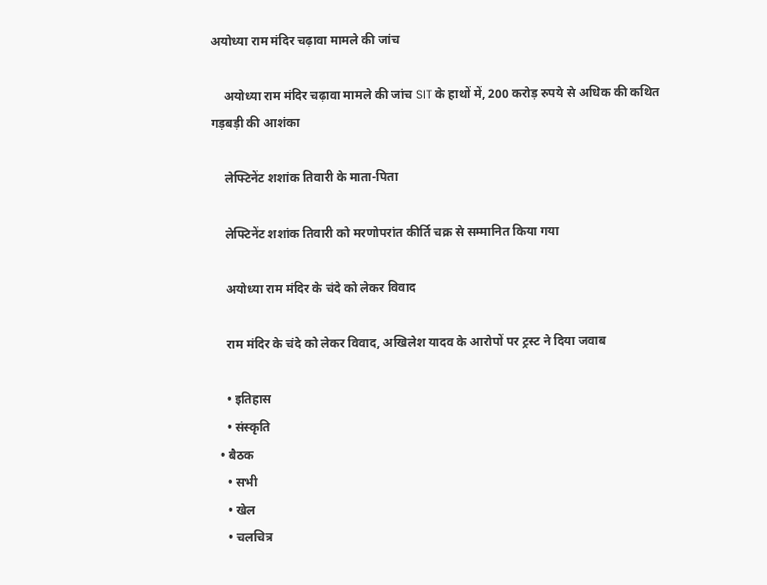अयोध्या राम मंदिर चढ़ावा मामले की जांच

    अयोध्या राम मंदिर चढ़ावा मामले की जांच SIT के हाथों में, 200 करोड़ रुपये से अधिक की कथित गड़बड़ी की आशंका

    लेफ्टिनेंट शशांक तिवारी के माता-पिता

    लेफ्टिनेंट शशांक तिवारी को मरणोपरांत कीर्ति चक्र से सम्मानित किया गया

    अयोध्या राम मंदिर के चंदे को लेकर विवाद

    राम मंदिर के चंदे को लेकर विवाद, अखिलेश यादव के आरोपों पर ट्रस्ट ने दिया जवाब

    • इतिहास
    • संस्कृति
  • बैठक
    • सभी
    • खेल
    • चलचित्र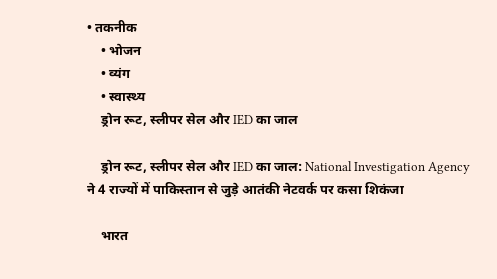• तकनीक
    • भोजन
    • व्यंग
    • स्वास्थ्य
    ड्रोन रूट, स्लीपर सेल और IED का जाल

    ड्रोन रूट, स्लीपर सेल और IED का जाल: National Investigation Agency ने 4 राज्यों में पाकिस्तान से जुड़े आतंकी नेटवर्क पर कसा शिकंजा

    भारत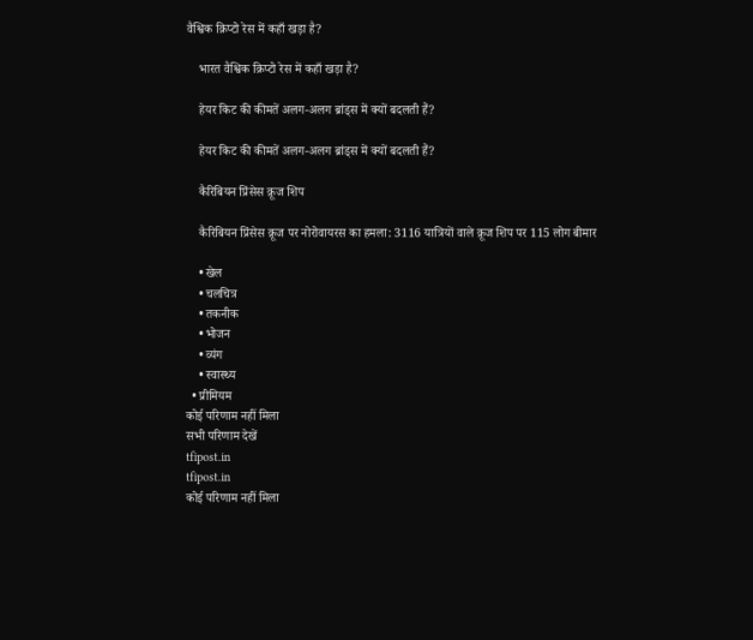वैश्विक क्रिप्टो रेस में कहाँ खड़ा है?

    भारत वैश्विक क्रिप्टो रेस में कहाँ खड़ा है?

    हेयर किट की कीमतें अलग-अलग ब्रांड्स में क्यों बदलती हैं?

    हेयर किट की कीमतें अलग-अलग ब्रांड्स में क्यों बदलती हैं?

    कैरिबियन प्रिंसेस क्रूज शिप

    कैरिबियन प्रिंसेस क्रूज पर नोरोवायरस का हमला: 3116 यात्रियों वाले क्रूज शिप पर 115 लोग बीमार

    • खेल
    • चलचित्र
    • तकनीक
    • भोजन
    • व्यंग
    • स्वास्थ्य
  • प्रीमियम
कोई परिणाम नहीं मिला
सभी परिणाम देखें
tfipost.in
tfipost.in
कोई परिणाम नहीं मिला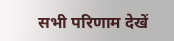सभी परिणाम देखें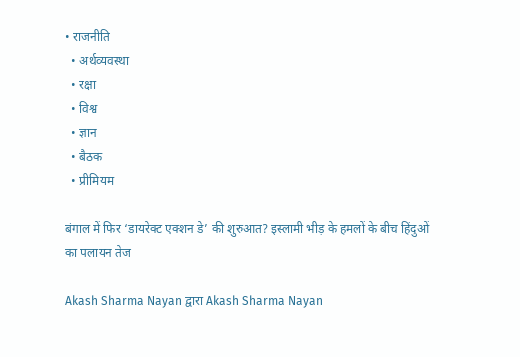• राजनीति
  • अर्थव्यवस्था
  • रक्षा
  • विश्व
  • ज्ञान
  • बैठक
  • प्रीमियम

बंगाल में फिर ‘डायरेक्ट एक्शन डे’ की शुरुआत? इस्लामी भीड़ के हमलों के बीच हिंदुओं का पलायन तेज

Akash Sharma Nayan द्वारा Akash Sharma Nayan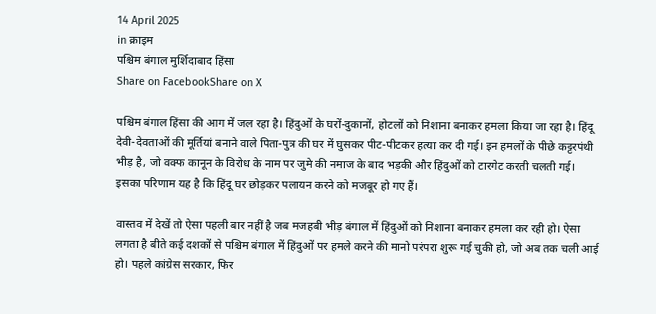14 April 2025
in क्राइम
पश्चिम बंगाल मुर्शिदाबाद हिंसा
Share on FacebookShare on X

पश्चिम बंगाल हिंसा की आग में जल रहा है। हिंदुओं के घरों-दुकानों, होटलों को निशाना बनाकर हमला किया जा रहा है। हिंदू देवी-देवताओं की मूर्तियां बनाने वाले पिता-पुत्र की घर में घुसकर पीट-पीटकर हत्या कर दी गई। इन हमलों के पीछे कट्टरपंथी भीड़ है, जो वक्फ कानून के विरोध के नाम पर जुमे की नमाज के बाद भड़की और हिंदुओं को टारगेट करती चलती गई। इसका परिणाम यह है कि हिंदू घर छोड़कर पलायन करने को मजबूर हो गए हैं।

वास्तव में देखें तो ऐसा पहली बार नहीं है जब मजहबी भीड़ बंगाल में हिंदुओं को निशाना बनाकर हमला कर रही हो। ऐसा लगता है बीते कई दशकों से पश्चिम बंगाल में हिंदुओं पर हमले करने की मानो परंपरा शुरू गई चुकी हो, जो अब तक चली आई हो। पहले कांग्रेस सरकार, फिर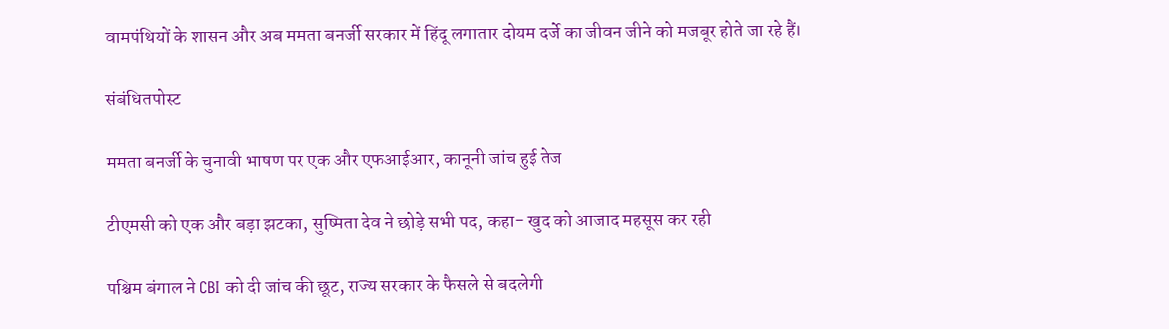वामपंथियों के शासन और अब ममता बनर्जी सरकार में हिंदू लगातार दोयम दर्जे का जीवन जीने को मजबूर होते जा रहे हैं।

संबंधितपोस्ट

ममता बनर्जी के चुनावी भाषण पर एक और एफआईआर, कानूनी जांच हुई तेज

टीएमसी को एक और बड़ा झटका, सुष्मिता देव ने छोड़े सभी पद, कहा- खुद को आजाद महसूस कर रही

पश्चिम बंगाल ने CBI को दी जांच की छूट, राज्य सरकार के फैसले से बदलेगी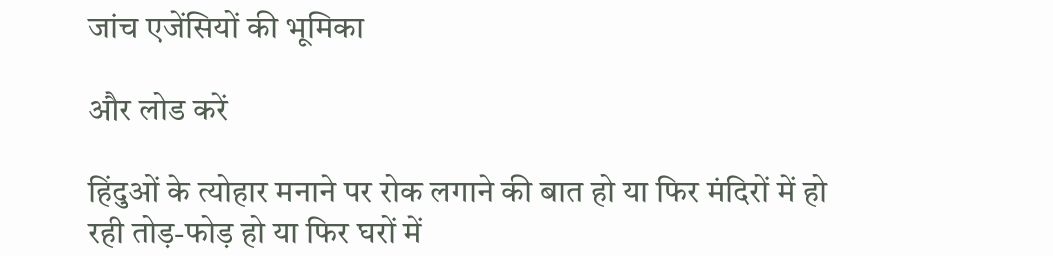जांच एजेंसियों की भूमिका

और लोड करें

हिंदुओं के त्योहार मनाने पर रोक लगाने की बात हो या फिर मंदिरों में हो रही तोड़-फोड़ हो या फिर घरों में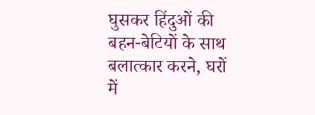घुसकर हिंदुओं की बहन-बेटियों के साथ बलात्कार करने, घरों में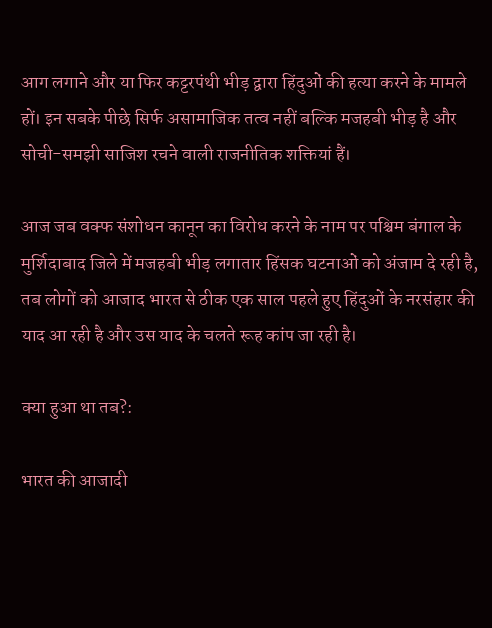आग लगाने और या फिर कट्टरपंथी भीड़ द्वारा हिंदुओं की हत्या करने के मामले हों। इन सबके पीछे सिर्फ असामाजिक तत्व नहीं बल्कि मजहबी भीड़ है और सोची-समझी साजिश रचने वाली राजनीतिक शक्तियां हैं।

आज जब वक्फ संशोधन कानून का विरोध करने के नाम पर पश्चिम बंगाल के मुर्शिदाबाद जिले में मजहबी भीड़ लगातार हिंसक घटनाओं को अंजाम दे रही है, तब लोगों को आजाद भारत से ठीक एक साल पहले हुए हिंदुओं के नरसंहार की याद आ रही है और उस याद के चलते रूह कांप जा रही है।

क्या हुआ था तब?:

भारत की आजादी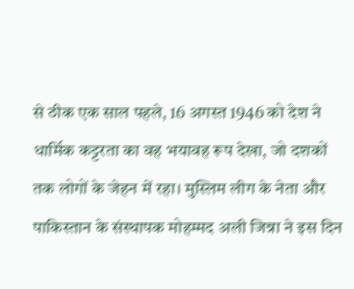से ठीक एक साल पहले, 16 अगस्त 1946 को देश ने धार्मिक कट्टरता का वह भयावह रूप देखा, जो दशकों तक लोगों के जेहन में रहा। मुस्लिम लीग के नेता और पाकिस्तान के संस्थापक मोहम्मद अली जिन्ना ने इस दिन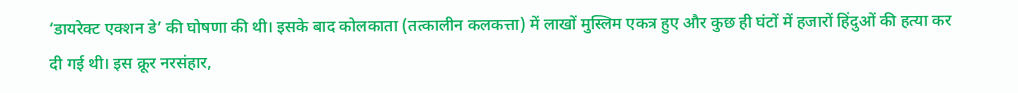‘डायरेक्ट एक्शन डे’ की घोषणा की थी। इसके बाद कोलकाता (तत्कालीन कलकत्ता) में लाखों मुस्लिम एकत्र हुए और कुछ ही घंटों में हजारों हिंदुओं की हत्या कर दी गई थी। इस क्रूर नरसंहार,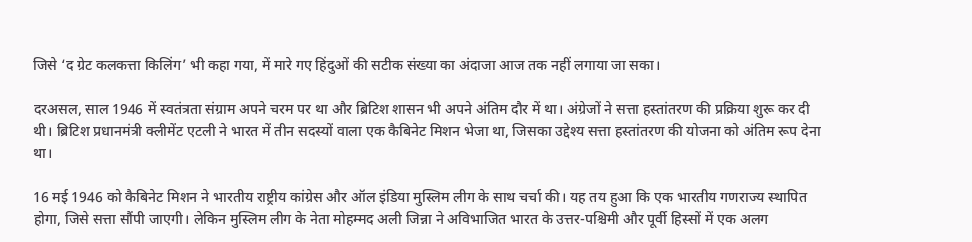जिसे ‘द ग्रेट कलकत्ता किलिंग’ भी कहा गया, में मारे गए हिंदुओं की सटीक संख्या का अंदाजा आज तक नहीं लगाया जा सका।

दरअसल, साल 1946 में स्वतंत्रता संग्राम अपने चरम पर था और ब्रिटिश शासन भी अपने अंतिम दौर में था। अंग्रेजों ने सत्ता हस्तांतरण की प्रक्रिया शुरू कर दी थी। ब्रिटिश प्रधानमंत्री क्लीमेंट एटली ने भारत में तीन सदस्यों वाला एक कैबिनेट मिशन भेजा था, जिसका उद्देश्य सत्ता हस्तांतरण की योजना को अंतिम रूप देना था।

16 मई 1946 को कैबिनेट मिशन ने भारतीय राष्ट्रीय कांग्रेस और ऑल इंडिया मुस्लिम लीग के साथ चर्चा की। यह तय हुआ कि एक भारतीय गणराज्य स्थापित होगा, जिसे सत्ता सौंपी जाएगी। लेकिन मुस्लिम लीग के नेता मोहम्मद अली जिन्ना ने अविभाजित भारत के उत्तर-पश्चिमी और पूर्वी हिस्सों में एक अलग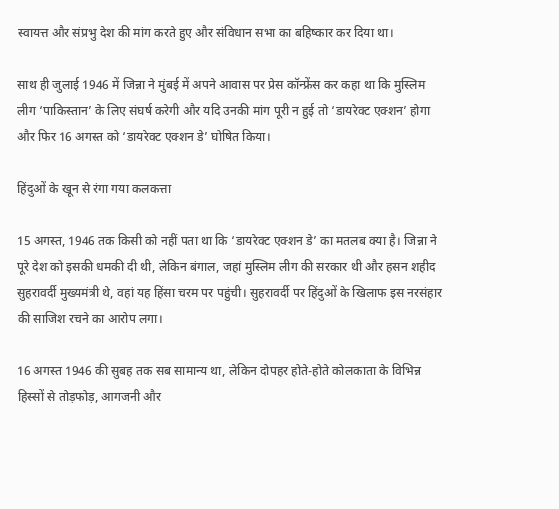स्वायत्त और संप्रभु देश की मांग करते हुए और संविधान सभा का बहिष्कार कर दिया था।

साथ ही जुलाई 1946 में जिन्ना ने मुंबई में अपने आवास पर प्रेस कॉन्फ्रेंस कर कहा था कि मुस्लिम लीग ‘पाकिस्तान’ के लिए संघर्ष करेगी और यदि उनकी मांग पूरी न हुई तो ‘डायरेक्ट एक्शन’ होगा और फिर 16 अगस्त को ‘डायरेक्ट एक्शन डे’ घोषित किया।

हिंदुओं के खून से रंगा गया कलकत्ता

15 अगस्त, 1946 तक किसी को नहीं पता था कि ‘डायरेक्ट एक्शन डे’ का मतलब क्या है। जिन्ना ने पूरे देश को इसकी धमकी दी थी, लेकिन बंगाल, जहां मुस्लिम लीग की सरकार थी और हसन शहीद सुहरावर्दी मुख्यमंत्री थे, वहां यह हिंसा चरम पर पहुंची। सुहरावर्दी पर हिंदुओं के खिलाफ इस नरसंहार की साजिश रचने का आरोप लगा।

16 अगस्त 1946 की सुबह तक सब सामान्य था, लेकिन दोपहर होते-होते कोलकाता के विभिन्न हिस्सों से तोड़फोड़, आगजनी और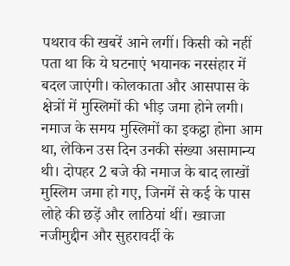पथराव की खबरें आने लगीं। किसी को नहीं पता था कि ये घटनाएं भयानक नरसंहार में बदल जाएंगी। कोलकाता और आसपास के क्षेत्रों में मुस्लिमों की भीड़ जमा होने लगी। नमाज के समय मुस्लिमों का इकट्ठा होना आम था, लेकिन उस दिन उनकी संख्या असामान्य थी। दोपहर 2 बजे की नमाज के बाद लाखों मुस्लिम जमा हो गए, जिनमें से कई के पास लोहे की छड़ें और लाठियां थीं। ख्वाजा नजीमुद्दीन और सुहरावर्दी के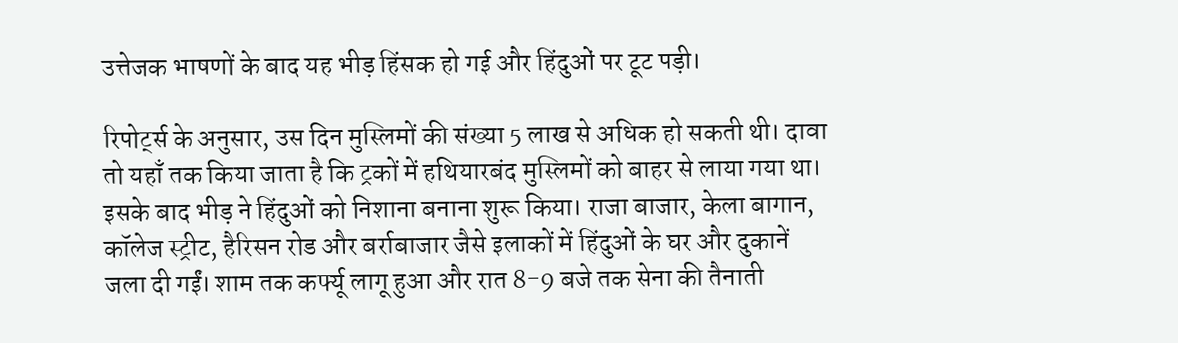उत्तेजक भाषणों के बाद यह भीड़ हिंसक हो गई और हिंदुओं पर टूट पड़ी।

रिपोर्ट्स के अनुसार, उस दिन मुस्लिमों की संख्या 5 लाख से अधिक हो सकती थी। दावा तो यहाँ तक किया जाता है कि ट्रकों में हथियारबंद मुस्लिमों को बाहर से लाया गया था। इसके बाद भीड़ ने हिंदुओं को निशाना बनाना शुरू किया। राजा बाजार, केला बागान, कॉलेज स्ट्रीट, हैरिसन रोड और बर्राबाजार जैसे इलाकों में हिंदुओं के घर और दुकानें जला दी गईं। शाम तक कर्फ्यू लागू हुआ और रात 8-9 बजे तक सेना की तैनाती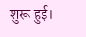शुरू हुई।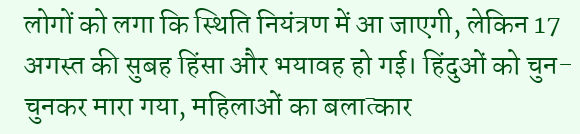लोगों को लगा कि स्थिति नियंत्रण में आ जाएगी, लेकिन 17 अगस्त की सुबह हिंसा और भयावह हो गई। हिंदुओं को चुन-चुनकर मारा गया, महिलाओं का बलात्कार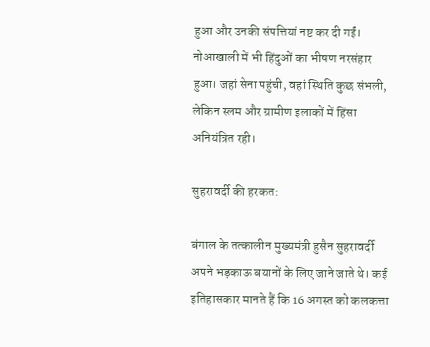हुआ और उनकी संपत्तियां नष्ट कर दी गईं। नोआखाली में भी हिंदुओं का भीषण नरसंहार हुआ। जहां सेना पहुंची, वहां स्थिति कुछ संभली, लेकिन स्लम और ग्रामीण इलाकों में हिंसा अनियंत्रित रही।

सुहरावर्दी की हरकत:

बंगाल के तत्कालीन मुख्यमंत्री हुसैन सुहरावर्दी अपने भड़काऊ बयानों के लिए जाने जाते थे। कई इतिहासकार मानते हैं कि 16 अगस्त को कलकत्ता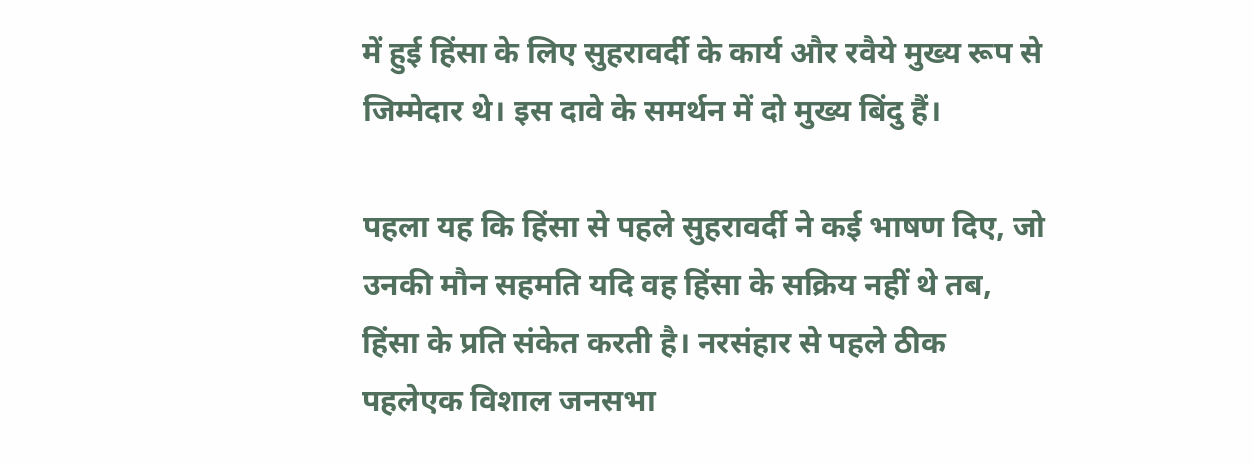में हुई हिंसा के लिए सुहरावर्दी के कार्य और रवैये मुख्य रूप से जिम्मेदार थे। इस दावे के समर्थन में दो मुख्य बिंदु हैं।

पहला यह कि हिंसा से पहले सुहरावर्दी ने कई भाषण दिए, जो उनकी मौन सहमति यदि वह हिंसा के सक्रिय नहीं थे तब, हिंसा के प्रति संकेत करती है। नरसंहार से पहले ठीक पहलेएक विशाल जनसभा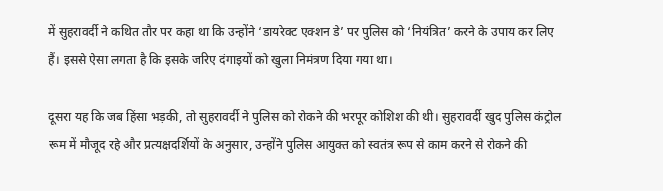में सुहरावर्दी ने कथित तौर पर कहा था कि उन्होंने ‘डायरेक्ट एक्शन डे’ पर पुलिस को ‘नियंत्रित’ करने के उपाय कर लिए हैं। इससे ऐसा लगता है कि इसके जरिए दंगाइयों को खुला निमंत्रण दिया गया था।

दूसरा यह कि जब हिंसा भड़की, तो सुहरावर्दी ने पुलिस को रोकने की भरपूर कोशिश की थी। सुहरावर्दी खुद पुलिस कंट्रोल रूम में मौजूद रहे और प्रत्यक्षदर्शियों के अनुसार, उन्होंने पुलिस आयुक्त को स्वतंत्र रूप से काम करने से रोकने की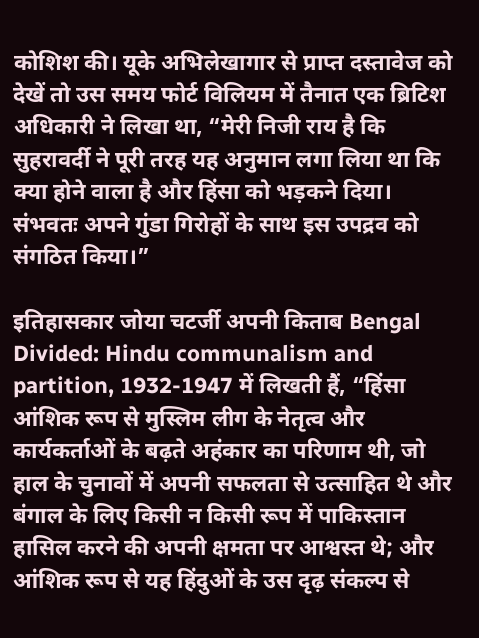कोशिश की। यूके अभिलेखागार से प्राप्त दस्तावेज को देखें तो उस समय फोर्ट विलियम में तैनात एक ब्रिटिश अधिकारी ने लिखा था, “मेरी निजी राय है कि सुहरावर्दी ने पूरी तरह यह अनुमान लगा लिया था कि क्या होने वाला है और हिंसा को भड़कने दिया। संभवतः अपने गुंडा गिरोहों के साथ इस उपद्रव को संगठित किया।”

इतिहासकार जोया चटर्जी अपनी किताब Bengal Divided: Hindu communalism and partition, 1932-1947 में लिखती हैं, “हिंसा आंशिक रूप से मुस्लिम लीग के नेतृत्व और कार्यकर्ताओं के बढ़ते अहंकार का परिणाम थी, जो हाल के चुनावों में अपनी सफलता से उत्साहित थे और बंगाल के लिए किसी न किसी रूप में पाकिस्तान हासिल करने की अपनी क्षमता पर आश्वस्त थे; और आंशिक रूप से यह हिंदुओं के उस दृढ़ संकल्प से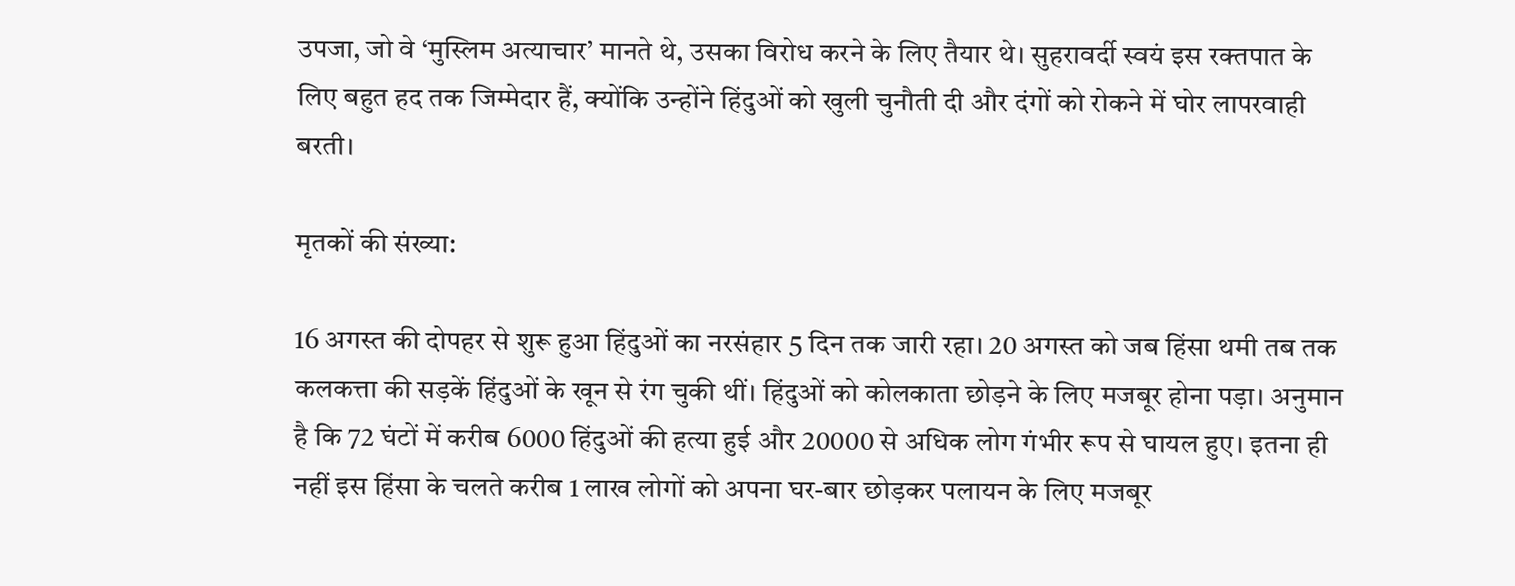उपजा, जो वे ‘मुस्लिम अत्याचार’ मानते थे, उसका विरोध करने के लिए तैयार थे। सुहरावर्दी स्वयं इस रक्तपात के लिए बहुत हद तक जिम्मेदार हैं, क्योंकि उन्होंने हिंदुओं को खुली चुनौती दी और दंगों को रोकने में घोर लापरवाही बरती।

मृतकों की संख्या:

16 अगस्त की दोपहर से शुरू हुआ हिंदुओं का नरसंहार 5 दिन तक जारी रहा। 20 अगस्त को जब हिंसा थमी तब तक कलकत्ता की सड़कें हिंदुओं के खून से रंग चुकी थीं। हिंदुओं को कोलकाता छोड़ने के लिए मजबूर होना पड़ा। अनुमान है कि 72 घंटों में करीब 6000 हिंदुओं की हत्या हुई और 20000 से अधिक लोग गंभीर रूप से घायल हुए। इतना ही नहीं इस हिंसा के चलते करीब 1 लाख लोगों को अपना घर-बार छोड़कर पलायन के लिए मजबूर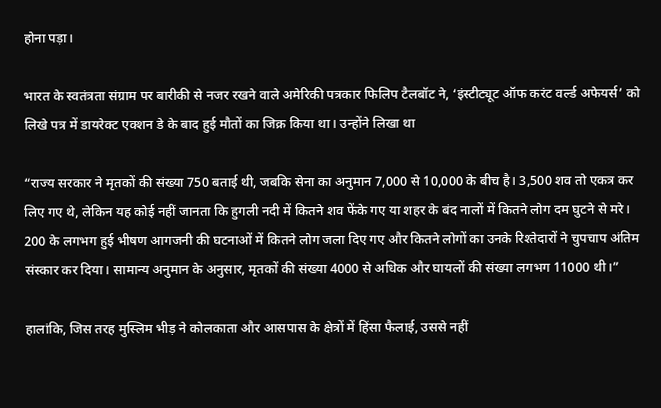होना पड़ा।

भारत के स्वतंत्रता संग्राम पर बारीकी से नजर रखने वाले अमेरिकी पत्रकार फिलिप टैलबॉट ने, ‘इंस्टीट्यूट ऑफ करंट वर्ल्ड अफेयर्स’ को लिखे पत्र में डायरेक्ट एक्शन डे के बाद हुई मौतों का जिक्र किया था। उन्होंने लिखा था

“राज्य सरकार ने मृतकों की संख्या 750 बताई थी, जबकि सेना का अनुमान 7,000 से 10,000 के बीच है। 3,500 शव तो एकत्र कर लिए गए थे, लेकिन यह कोई नहीं जानता कि हुगली नदी में कितने शव फेंके गए या शहर के बंद नालों में कितने लोग दम घुटने से मरे। 200 के लगभग हुई भीषण आगजनी की घटनाओं में कितने लोग जला दिए गए और कितने लोगों का उनके रिश्तेदारों ने चुपचाप अंतिम संस्कार कर दिया। सामान्य अनुमान के अनुसार, मृतकों की संख्या 4000 से अधिक और घायलों की संख्या लगभग 11000 थी।”

हालांकि, जिस तरह मुस्लिम भीड़ ने कोलकाता और आसपास के क्षेत्रों में हिंसा फैलाई, उससे नहीं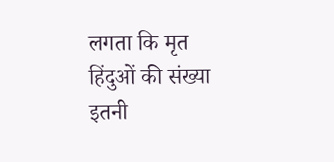लगता कि मृत हिंदुओं की संख्या इतनी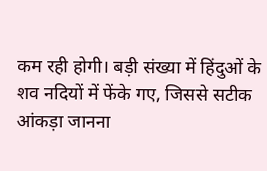कम रही होगी। बड़ी संख्या में हिंदुओं के शव नदियों में फेंके गए, जिससे सटीक आंकड़ा जानना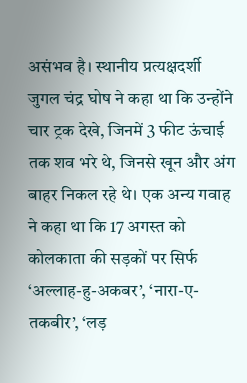असंभव है। स्थानीय प्रत्यक्षदर्शी जुगल चंद्र घोष ने कहा था कि उन्होंने चार ट्रक देखे, जिनमें 3 फीट ऊंचाई तक शव भरे थे, जिनसे खून और अंग बाहर निकल रहे थे। एक अन्य गवाह ने कहा था कि 17 अगस्त को कोलकाता की सड़कों पर सिर्फ ‘अल्लाह-हु-अकबर’, ‘नारा-ए-तकबीर’, ‘लड़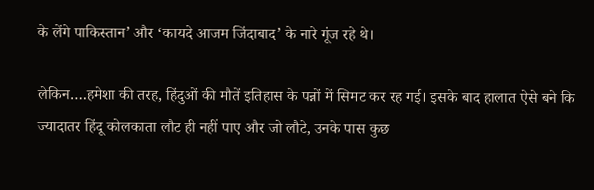के लेंगे पाकिस्तान’ और ‘कायदे आजम जिंदाबाद’ के नारे गूंज रहे थे।

लेकिन….हमेशा की तरह, हिंदुओं की मौतें इतिहास के पन्नों में सिमट कर रह गई। इसके बाद हालात ऐसे बने कि ज्यादातर हिंदू कोलकाता लौट ही नहीं पाए और जो लौटे, उनके पास कुछ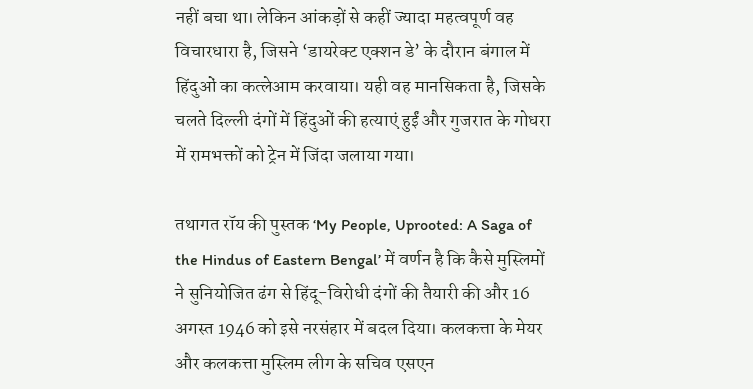नहीं बचा था। लेकिन आंकड़ों से कहीं ज्यादा महत्वपूर्ण वह विचारधारा है, जिसने ‘डायरेक्ट एक्शन डे’ के दौरान बंगाल में हिंदुओं का कत्लेआम करवाया। यही वह मानसिकता है, जिसके चलते दिल्ली दंगों में हिंदुओं की हत्याएं हुईं और गुजरात के गोधरा में रामभक्तों को ट्रेन में जिंदा जलाया गया।

तथागत रॉय की पुस्तक ‘My People, Uprooted: A Saga of the Hindus of Eastern Bengal’ में वर्णन है कि कैसे मुस्लिमों ने सुनियोजित ढंग से हिंदू-विरोधी दंगों की तैयारी की और 16 अगस्त 1946 को इसे नरसंहार में बदल दिया। कलकत्ता के मेयर और कलकत्ता मुस्लिम लीग के सचिव एसएन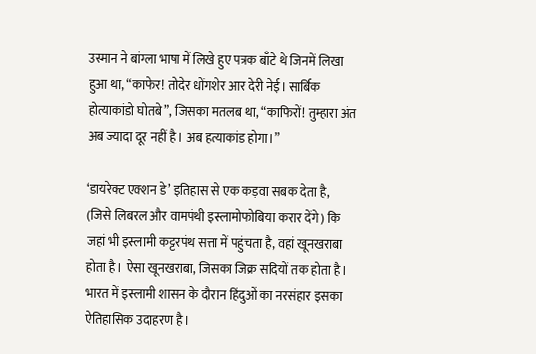उस्मान ने बांग्ला भाषा में लिखे हुए पत्रक बाँटे थे जिनमें लिखा हुआ था, “काफेर! तोदेर धोंगशेर आर देरी नेई। सार्बिक होत्याकांडो घोतबे”, जिसका मतलब था, “काफिरों! तुम्हारा अंत अब ज्यादा दूर नहीं है। अब हत्याकांड होगा।”

‘डायरेक्ट एक्शन डे’ इतिहास से एक कड़वा सबक देता है, (जिसे लिबरल और वामपंथी इस्लामोफोबिया करार देंगे) कि जहां भी इस्लामी कट्टरपंथ सत्ता में पहुंचता है, वहां खूनखराबा होता है। ऐसा खूनखराबा, जिसका जिक्र सदियों तक होता है। भारत में इस्लामी शासन के दौरान हिंदुओं का नरसंहार इसका ऐतिहासिक उदाहरण है।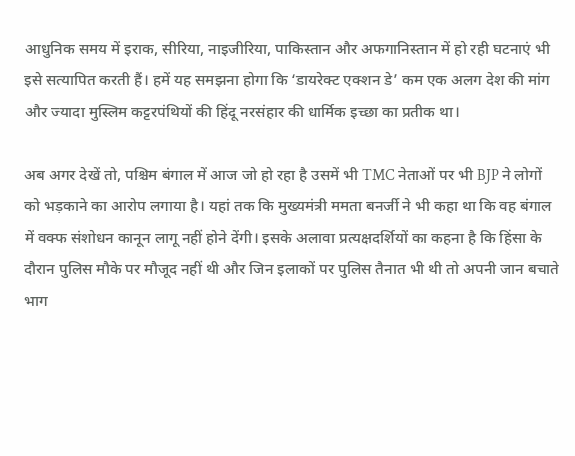आधुनिक समय में इराक, सीरिया, नाइजीरिया, पाकिस्तान और अफगानिस्तान में हो रही घटनाएं भी इसे सत्यापित करती हैं। हमें यह समझना होगा कि ‘डायरेक्ट एक्शन डे’ कम एक अलग देश की मांग और ज्यादा मुस्लिम कट्टरपंथियों की हिंदू नरसंहार की धार्मिक इच्छा का प्रतीक था।

अब अगर देखें तो, पश्चिम बंगाल में आज जो हो रहा है उसमें भी TMC नेताओं पर भी BJP ने लोगों को भड़काने का आरोप लगाया है। यहां तक कि मुख्यमंत्री ममता बनर्जी ने भी कहा था कि वह बंगाल में वक्फ संशोधन कानून लागू नहीं होने देंगी। इसके अलावा प्रत्यक्षदर्शियों का कहना है कि हिंसा के दौरान पुलिस मौके पर मौजूद नहीं थी और जिन इलाकों पर पुलिस तैनात भी थी तो अपनी जान बचाते भाग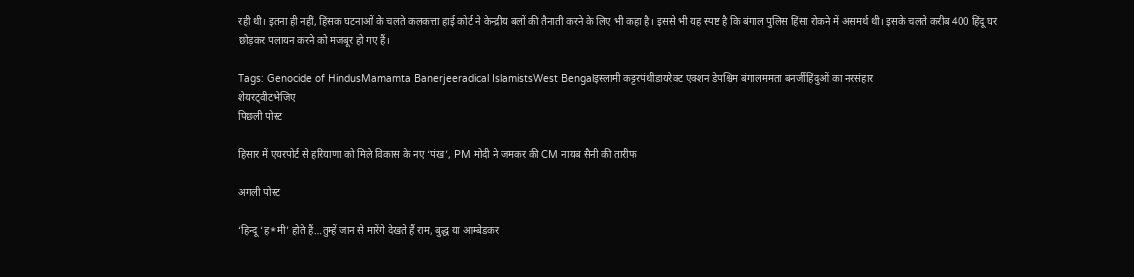रही थी। इतना ही नहीं, हिंसक घटनाओं के चलते कलकत्ता हाई कोर्ट ने केन्द्रीय बलों की तैनाती करने के लिए भी कहा है। इससे भी यह स्पष्ट है कि बंगाल पुलिस हिंसा रोकने में असमर्थ थी। इसके चलते करीब 400 हिंदू घर छोड़कर पलायन करने को मजबूर हो गए हैं।

Tags: Genocide of HindusMamamta Banerjeeradical IslamistsWest Bengalइस्लामी कट्टरपंथीडायरेक्ट एक्शन डेपश्चिम बंगालममता बनर्जीहिंदुओं का नरसंहार
शेयरट्वीटभेजिए
पिछली पोस्ट

हिसार में एयरपोर्ट से हरियाणा को मिले विकास के नए ‘पंख’, PM मोदी ने जमकर की CM नायब सैनी की तारीफ

अगली पोस्ट

‘हिन्दू ‘ह*मी’ होते हैं…तुम्हें जान से मारेंगे देखते हैं राम, बुद्ध या आम्बेडकर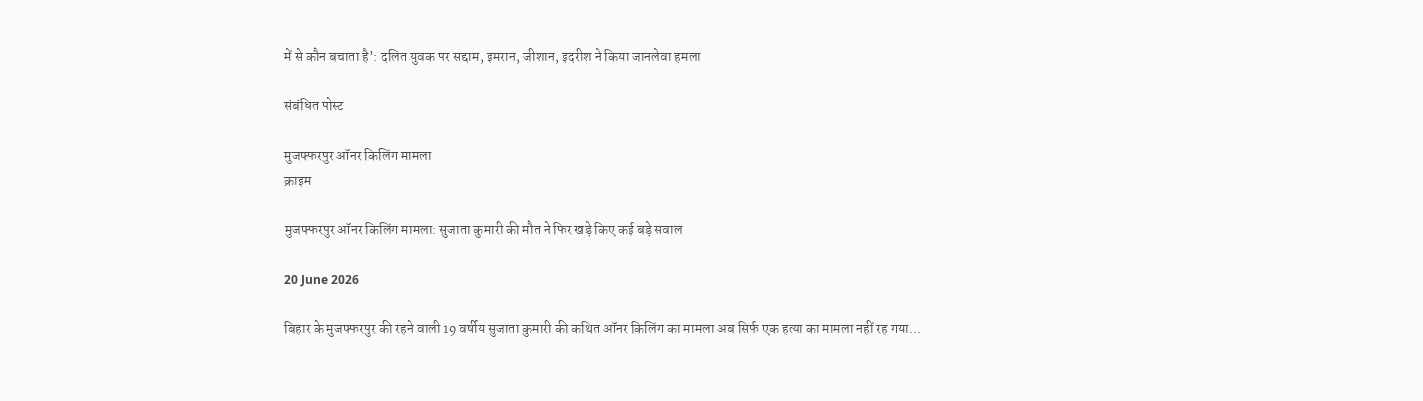में से कौन बचाता है’: दलित युवक पर सद्दाम, इमरान, जीशान, इदरीश ने किया जानलेवा हमला

संबंधित पोस्ट

मुजफ्फरपुर ऑनर किलिंग मामला
क्राइम

मुजफ्फरपुर ऑनर किलिंग मामला: सुजाता कुमारी की मौत ने फिर खड़े किए कई बड़े सवाल

20 June 2026

बिहार के मुजफ्फरपुर की रहने वाली 19 वर्षीय सुजाता कुमारी की कथित ऑनर किलिंग का मामला अब सिर्फ एक हत्या का मामला नहीं रह गया...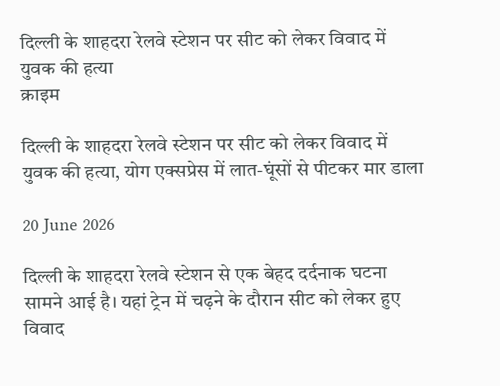दिल्ली के शाहदरा रेलवे स्टेशन पर सीट को लेकर विवाद में युवक की हत्या
क्राइम

दिल्ली के शाहदरा रेलवे स्टेशन पर सीट को लेकर विवाद में युवक की हत्या, योग एक्सप्रेस में लात-घूंसों से पीटकर मार डाला

20 June 2026

दिल्ली के शाहदरा रेलवे स्टेशन से एक बेहद दर्दनाक घटना सामने आई है। यहां ट्रेन में चढ़ने के दौरान सीट को लेकर हुए विवाद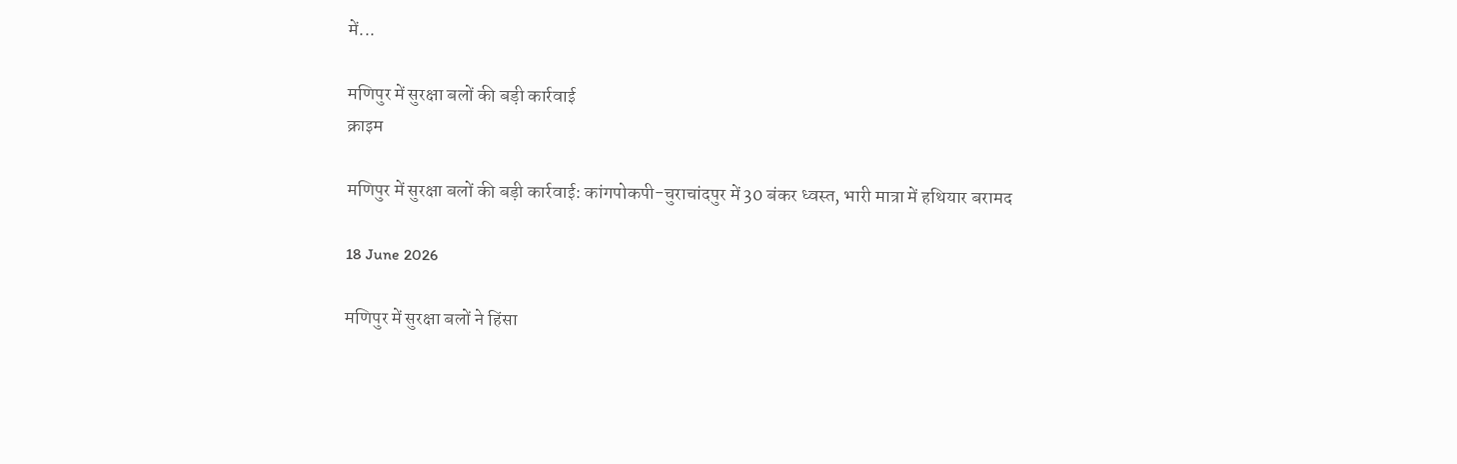में...

मणिपुर में सुरक्षा बलों की बड़ी कार्रवाई
क्राइम

मणिपुर में सुरक्षा बलों की बड़ी कार्रवाई: कांगपोकपी-चुराचांदपुर में 30 बंकर ध्वस्त, भारी मात्रा में हथियार बरामद

18 June 2026

मणिपुर में सुरक्षा बलों ने हिंसा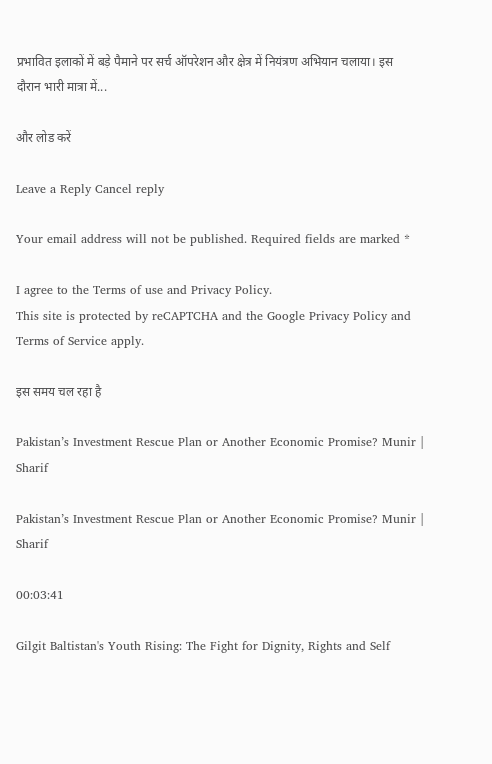प्रभावित इलाकों में बड़े पैमाने पर सर्च ऑपरेशन और क्षेत्र में नियंत्रण अभियान चलाया। इस दौरान भारी मात्रा में...

और लोड करें

Leave a Reply Cancel reply

Your email address will not be published. Required fields are marked *

I agree to the Terms of use and Privacy Policy.
This site is protected by reCAPTCHA and the Google Privacy Policy and Terms of Service apply.

इस समय चल रहा है

Pakistan’s Investment Rescue Plan or Another Economic Promise? Munir | Sharif

Pakistan’s Investment Rescue Plan or Another Economic Promise? Munir | Sharif

00:03:41

Gilgit Baltistan's Youth Rising: The Fight for Dignity, Rights and Self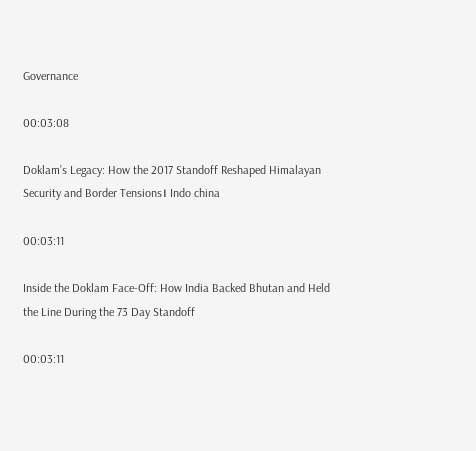Governance

00:03:08

Doklam’s Legacy: How the 2017 Standoff Reshaped Himalayan Security and Border Tensions। Indo china

00:03:11

Inside the Doklam Face-Off: How India Backed Bhutan and Held the Line During the 73 Day Standoff

00:03:11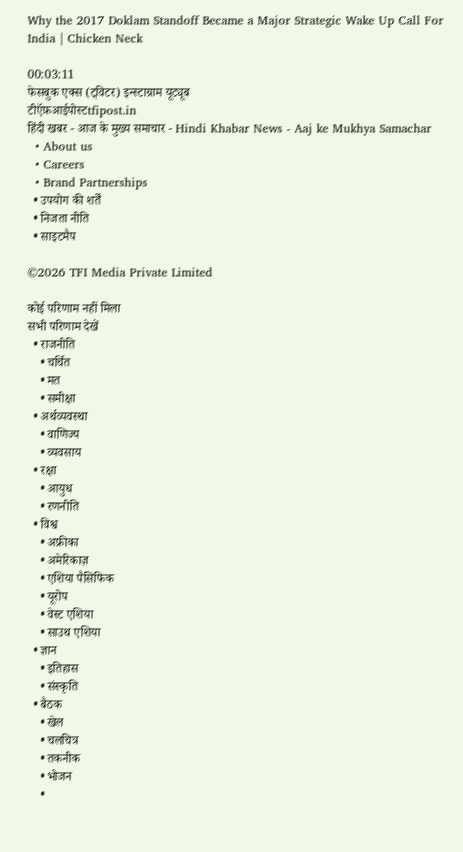Why the 2017 Doklam Standoff Became a Major Strategic Wake Up Call For India | Chicken Neck

00:03:11
फेसबुक एक्स (ट्विटर) इन्स्टाग्राम यूट्यूब
टीऍफ़आईपोस्टtfipost.in
हिंदी खबर - आज के मुख्य समाचार - Hindi Khabar News - Aaj ke Mukhya Samachar
  • About us
  • Careers
  • Brand Partnerships
  • उपयोग की शर्तें
  • निजता नीति
  • साइटमैप

©2026 TFI Media Private Limited

कोई परिणाम नहीं मिला
सभी परिणाम देखें
  • राजनीति
    • चर्चित
    • मत
    • समीक्षा
  • अर्थव्यवस्था
    • वाणिज्य
    • व्यवसाय
  • रक्षा
    • आयुध
    • रणनीति
  • विश्व
    • अफ्रीका
    • अमेरिकाज़
    • एशिया पैसिफिक
    • यूरोप
    • वेस्ट एशिया
    • साउथ एशिया
  • ज्ञान
    • इतिहास
    • संस्कृति
  • बैठक
    • खेल
    • चलचित्र
    • तकनीक
    • भोजन
    •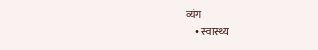व्यंग
    • स्वास्थ्य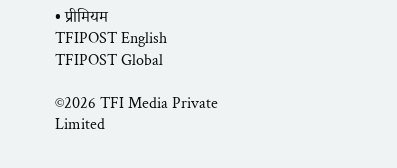• प्रीमियम
TFIPOST English
TFIPOST Global

©2026 TFI Media Private Limited